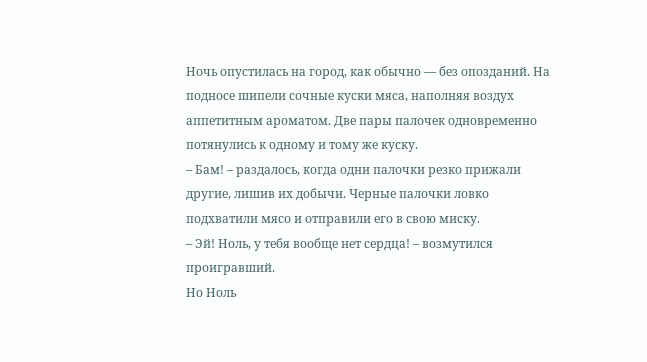Ночь опустилась на город, как обычно — без опозданий. На подносе шипели сочные куски мяса, наполняя воздух аппетитным ароматом. Две пары палочек одновременно потянулись к одному и тому же куску.
– Бам! – раздалось, когда одни палочки резко прижали другие, лишив их добычи. Черные палочки ловко подхватили мясо и отправили его в свою миску.
– Эй! Ноль, у тебя вообще нет сердца! – возмутился проигравший.
Но Ноль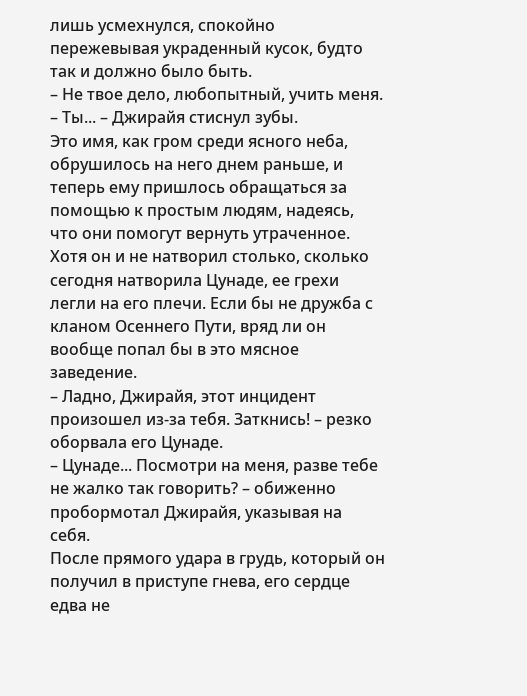лишь усмехнулся, спокойно пережевывая украденный кусок, будто так и должно было быть.
– Не твое дело, любопытный, учить меня.
– Ты... – Джирайя стиснул зубы.
Это имя, как гром среди ясного неба, обрушилось на него днем раньше, и теперь ему пришлось обращаться за помощью к простым людям, надеясь, что они помогут вернуть утраченное. Хотя он и не натворил столько, сколько сегодня натворила Цунаде, ее грехи легли на его плечи. Если бы не дружба с кланом Осеннего Пути, вряд ли он вообще попал бы в это мясное заведение.
– Ладно, Джирайя, этот инцидент произошел из-за тебя. Заткнись! – резко оборвала его Цунаде.
– Цунаде... Посмотри на меня, разве тебе не жалко так говорить? – обиженно пробормотал Джирайя, указывая на себя.
После прямого удара в грудь, который он получил в приступе гнева, его сердце едва не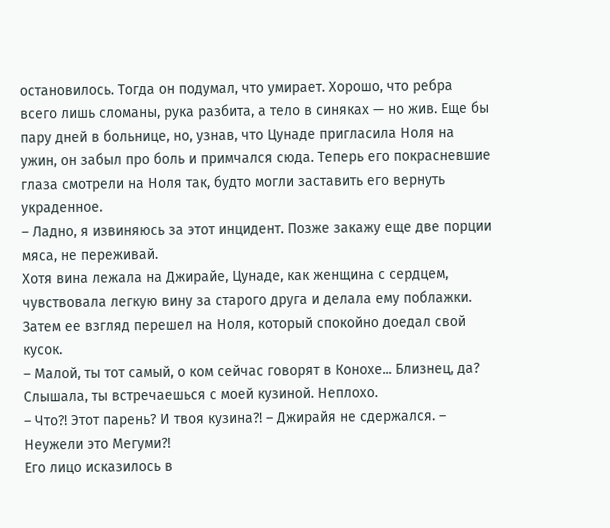остановилось. Тогда он подумал, что умирает. Хорошо, что ребра всего лишь сломаны, рука разбита, а тело в синяках — но жив. Еще бы пару дней в больнице, но, узнав, что Цунаде пригласила Ноля на ужин, он забыл про боль и примчался сюда. Теперь его покрасневшие глаза смотрели на Ноля так, будто могли заставить его вернуть украденное.
– Ладно, я извиняюсь за этот инцидент. Позже закажу еще две порции мяса, не переживай.
Хотя вина лежала на Джирайе, Цунаде, как женщина с сердцем, чувствовала легкую вину за старого друга и делала ему поблажки. Затем ее взгляд перешел на Ноля, который спокойно доедал свой кусок.
– Малой, ты тот самый, о ком сейчас говорят в Конохе... Близнец, да? Слышала, ты встречаешься с моей кузиной. Неплохо.
– Что?! Этот парень? И твоя кузина?! – Джирайя не сдержался. – Неужели это Мегуми?!
Его лицо исказилось в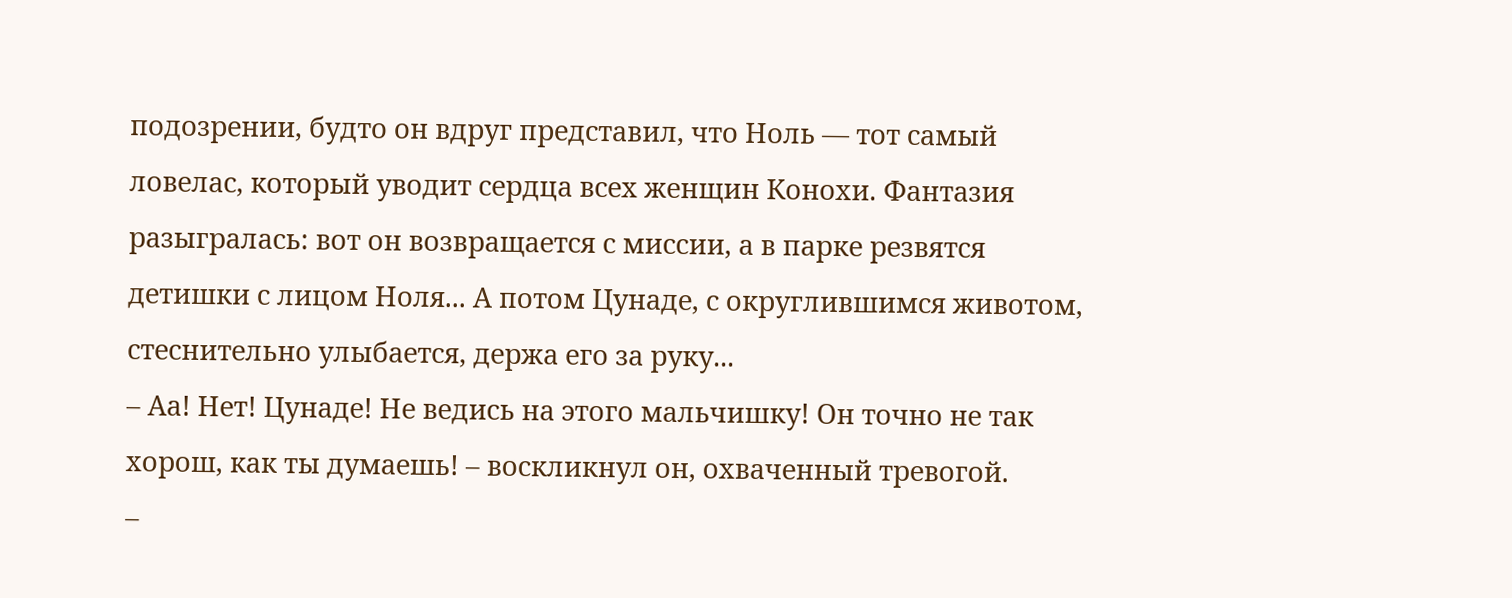подозрении, будто он вдруг представил, что Ноль — тот самый ловелас, который уводит сердца всех женщин Конохи. Фантазия разыгралась: вот он возвращается с миссии, а в парке резвятся детишки с лицом Ноля... А потом Цунаде, с округлившимся животом, стеснительно улыбается, держа его за руку...
– Аа! Нет! Цунаде! Не ведись на этого мальчишку! Он точно не так хорош, как ты думаешь! – воскликнул он, охваченный тревогой.
–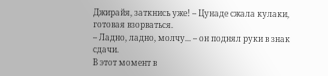Джирайя, заткнись уже! – Цунаде сжала кулаки, готовая взорваться.
– Ладно, ладно, молчу... – он поднял руки в знак сдачи.
В этот момент в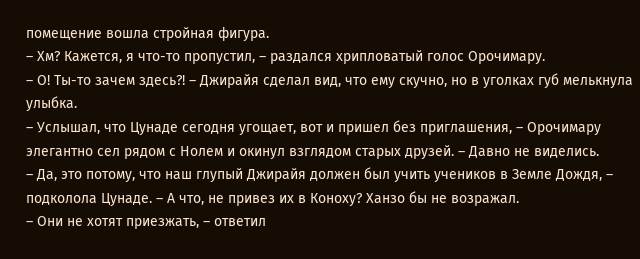помещение вошла стройная фигура.
– Хм? Кажется, я что-то пропустил, – раздался хрипловатый голос Орочимару.
– О! Ты-то зачем здесь?! – Джирайя сделал вид, что ему скучно, но в уголках губ мелькнула улыбка.
– Услышал, что Цунаде сегодня угощает, вот и пришел без приглашения, – Орочимару элегантно сел рядом с Нолем и окинул взглядом старых друзей. – Давно не виделись.
– Да, это потому, что наш глупый Джирайя должен был учить учеников в Земле Дождя, – подколола Цунаде. – А что, не привез их в Коноху? Ханзо бы не возражал.
– Они не хотят приезжать, – ответил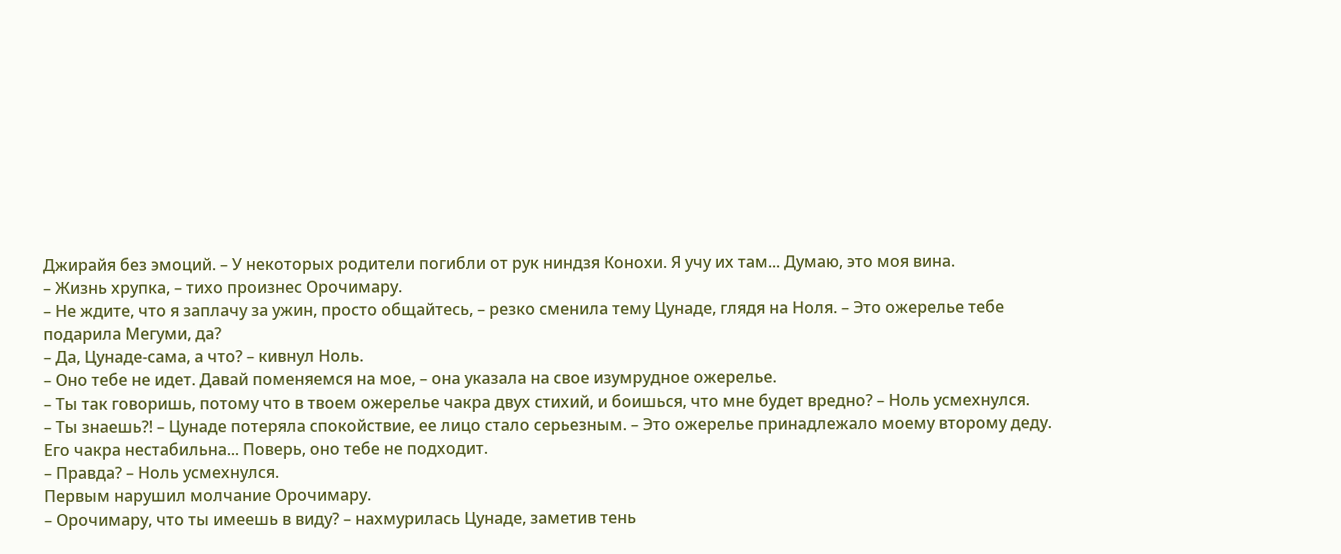Джирайя без эмоций. – У некоторых родители погибли от рук ниндзя Конохи. Я учу их там... Думаю, это моя вина.
– Жизнь хрупка, – тихо произнес Орочимару.
– Не ждите, что я заплачу за ужин, просто общайтесь, – резко сменила тему Цунаде, глядя на Ноля. – Это ожерелье тебе подарила Мегуми, да?
– Да, Цунаде-сама, а что? – кивнул Ноль.
– Оно тебе не идет. Давай поменяемся на мое, – она указала на свое изумрудное ожерелье.
– Ты так говоришь, потому что в твоем ожерелье чакра двух стихий, и боишься, что мне будет вредно? – Ноль усмехнулся.
– Ты знаешь?! – Цунаде потеряла спокойствие, ее лицо стало серьезным. – Это ожерелье принадлежало моему второму деду. Его чакра нестабильна... Поверь, оно тебе не подходит.
– Правда? – Ноль усмехнулся.
Первым нарушил молчание Орочимару.
– Орочимару, что ты имеешь в виду? – нахмурилась Цунаде, заметив тень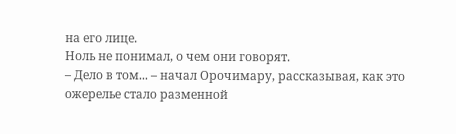на его лице.
Ноль не понимал, о чем они говорят.
– Дело в том... – начал Орочимару, рассказывая, как это ожерелье стало разменной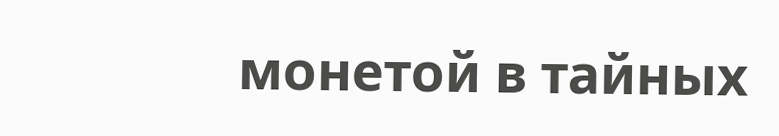монетой в тайных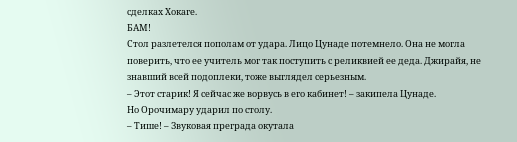сделках Хокаге.
БАМ!
Стол разлетелся пополам от удара. Лицо Цунаде потемнело. Она не могла поверить, что ее учитель мог так поступить с реликвией ее деда. Джирайя, не знавший всей подоплеки, тоже выглядел серьезным.
– Этот старик! Я сейчас же ворвусь в его кабинет! – закипела Цунаде.
Но Орочимару ударил по столу.
– Тише! – Звуковая преграда окутала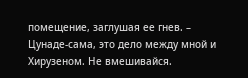помещение, заглушая ее гнев. – Цунаде-сама, это дело между мной и Хирузеном. Не вмешивайся.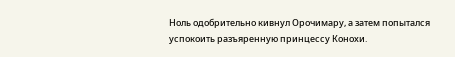Ноль одобрительно кивнул Орочимару, а затем попытался успокоить разъяренную принцессу Конохи.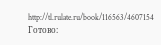http://tl.rulate.ru/book/116563/4607154
Готово: